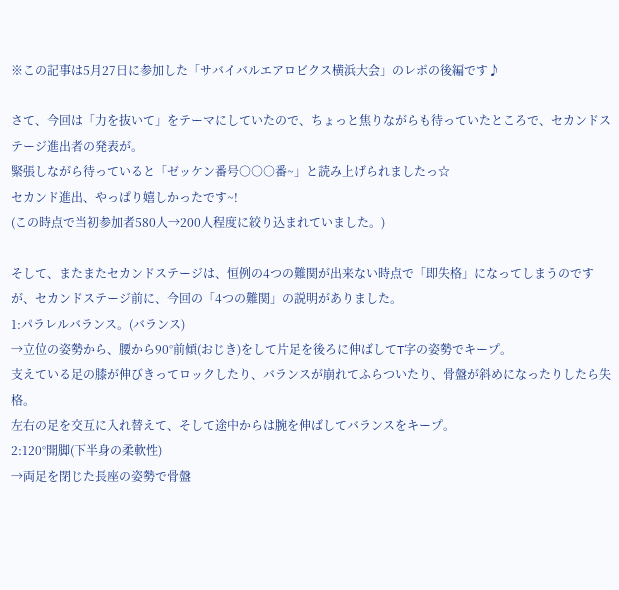※この記事は5月27日に参加した「サバイバルエアロビクス横浜大会」のレポの後編です♪

さて、今回は「力を抜いて」をテーマにしていたので、ちょっと焦りながらも待っていたところで、セカンドステージ進出者の発表が。
緊張しながら待っていると「ゼッケン番号○○○番~」と読み上げられましたっ☆
セカンド進出、やっぱり嬉しかったです~!
(この時点で当初参加者580人→200人程度に絞り込まれていました。)

そして、またまたセカンドステージは、恒例の4つの難関が出来ない時点で「即失格」になってしまうのですが、セカンドステージ前に、今回の「4つの難関」の説明がありました。
1:パラレルバランス。(バランス)
→立位の姿勢から、腰から90°前傾(おじき)をして片足を後ろに伸ばしてT字の姿勢でキープ。
支えている足の膝が伸びきってロックしたり、バランスが崩れてふらついたり、骨盤が斜めになったりしたら失格。
左右の足を交互に入れ替えて、そして途中からは腕を伸ばしてバランスをキープ。
2:120°開脚(下半身の柔軟性)
→両足を閉じた長座の姿勢で骨盤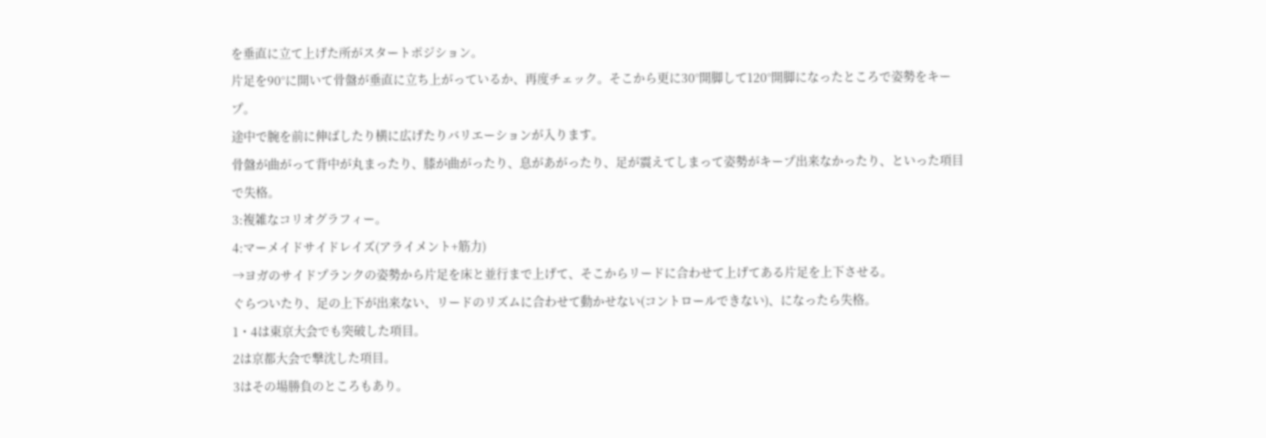を垂直に立て上げた所がスタートポジション。
片足を90°に開いて骨盤が垂直に立ち上がっているか、再度チェック。そこから更に30°開脚して120°開脚になったところで姿勢をキープ。
途中で腕を前に伸ばしたり横に広げたりバリエーションが入ります。
骨盤が曲がって背中が丸まったり、膝が曲がったり、息があがったり、足が震えてしまって姿勢がキープ出来なかったり、といった項目で失格。
3:複雑なコリオグラフィー。
4:マーメイドサイドレイズ(アライメント+筋力)
→ヨガのサイドプランクの姿勢から片足を床と並行まで上げて、そこからリードに合わせて上げてある片足を上下させる。
ぐらついたり、足の上下が出来ない、リードのリズムに合わせて動かせない(コントロールできない)、になったら失格。
1・4は東京大会でも突破した項目。
2は京都大会で撃沈した項目。
3はその場勝負のところもあり。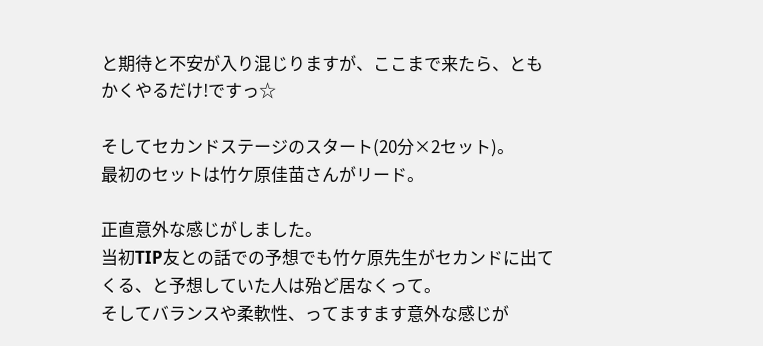と期待と不安が入り混じりますが、ここまで来たら、ともかくやるだけ!ですっ☆

そしてセカンドステージのスタート(20分×2セット)。
最初のセットは竹ケ原佳苗さんがリード。

正直意外な感じがしました。
当初TIP友との話での予想でも竹ケ原先生がセカンドに出てくる、と予想していた人は殆ど居なくって。
そしてバランスや柔軟性、ってますます意外な感じが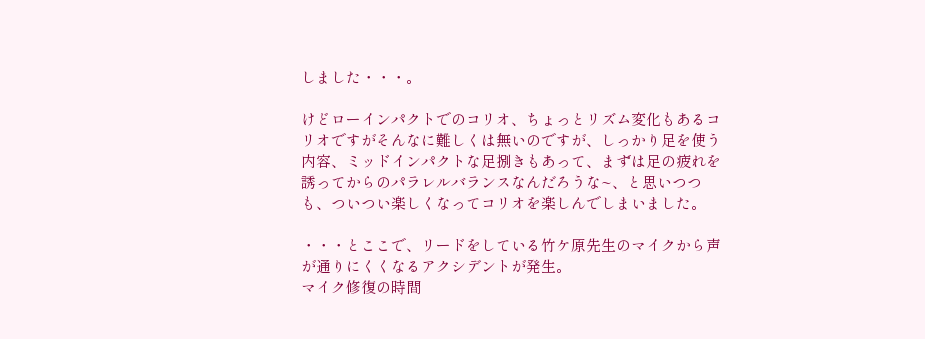しました・・・。

けどローインパクトでのコリオ、ちょっとリズム変化もあるコリオですがそんなに難しくは無いのですが、しっかり足を使う内容、ミッドインパクトな足捌きもあって、まずは足の疲れを誘ってからのパラレルバランスなんだろうな~、と思いつつも、ついつい楽しくなってコリオを楽しんでしまいました。

・・・とここで、リードをしている竹ケ原先生のマイクから声が通りにくくなるアクシデントが発生。
マイク修復の時間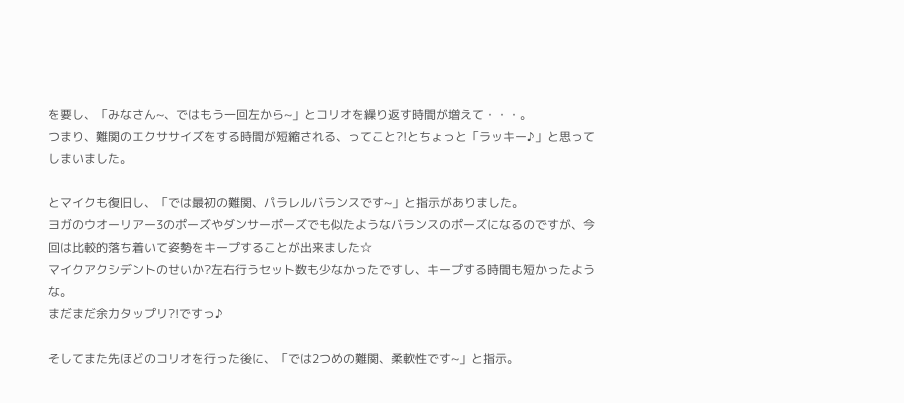を要し、「みなさん~、ではもう一回左から~」とコリオを繰り返す時間が増えて・・・。
つまり、難関のエクササイズをする時間が短縮される、ってこと?!とちょっと「ラッキー♪」と思ってしまいました。

とマイクも復旧し、「では最初の難関、パラレルバランスです~」と指示がありました。
ヨガのウオーリアー3のポーズやダンサーポーズでも似たようなバランスのポーズになるのですが、今回は比較的落ち着いて姿勢をキープすることが出来ました☆
マイクアクシデントのせいか?左右行うセット数も少なかったですし、キープする時間も短かったような。
まだまだ余力タップリ?!ですっ♪

そしてまた先ほどのコリオを行った後に、「では2つめの難関、柔軟性です~」と指示。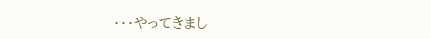・・・やってきまし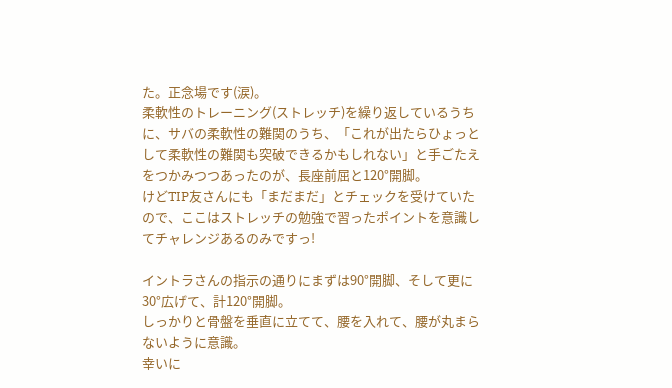た。正念場です(涙)。
柔軟性のトレーニング(ストレッチ)を繰り返しているうちに、サバの柔軟性の難関のうち、「これが出たらひょっとして柔軟性の難関も突破できるかもしれない」と手ごたえをつかみつつあったのが、長座前屈と120°開脚。
けどTIP友さんにも「まだまだ」とチェックを受けていたので、ここはストレッチの勉強で習ったポイントを意識してチャレンジあるのみですっ!

イントラさんの指示の通りにまずは90°開脚、そして更に30°広げて、計120°開脚。
しっかりと骨盤を垂直に立てて、腰を入れて、腰が丸まらないように意識。
幸いに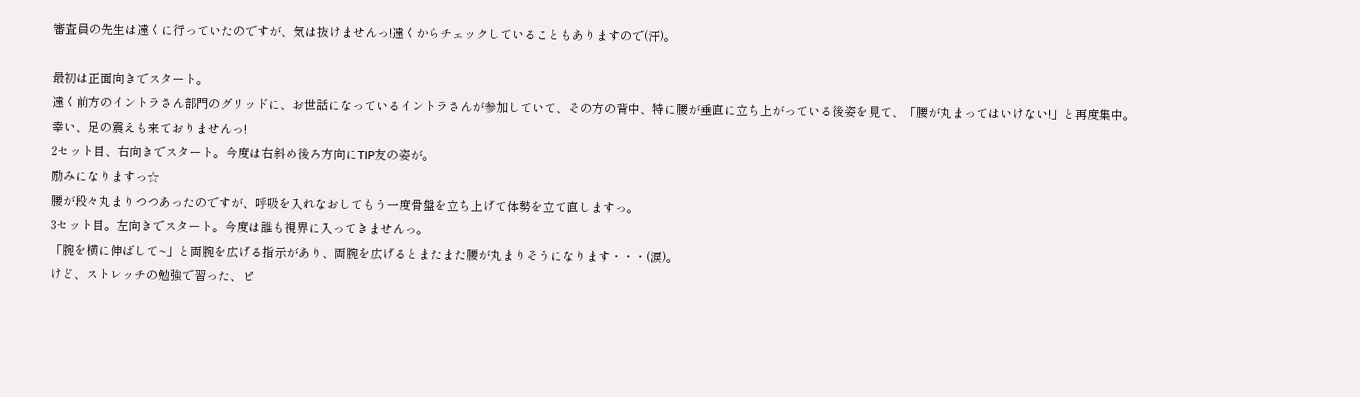審査員の先生は遠くに行っていたのですが、気は抜けませんっ!遠くからチェックしていることもありますので(汗)。

最初は正面向きでスタート。
遠く前方のイントラさん部門のグリッドに、お世話になっているイントラさんが参加していて、その方の背中、特に腰が垂直に立ち上がっている後姿を見て、「腰が丸まってはいけない!」と再度集中。
幸い、足の震えも来ておりませんっ!
2セット目、右向きでスタート。今度は右斜め後ろ方向にTIP友の姿が。
励みになりますっ☆
腰が段々丸まりつつあったのですが、呼吸を入れなおしてもう一度骨盤を立ち上げて体勢を立て直しますっ。
3セット目。左向きでスタート。今度は誰も視界に入ってきませんっ。
「腕を横に伸ばして~」と両腕を広げる指示があり、両腕を広げるとまたまた腰が丸まりそうになります・・・(涙)。
けど、ストレッチの勉強で習った、ピ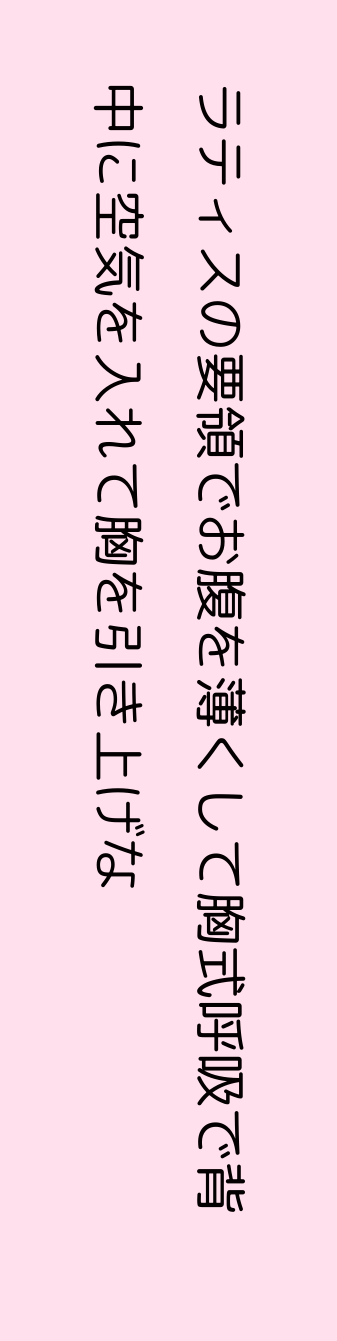ラティスの要領でお腹を薄くして胸式呼吸で背中に空気を入れて胸を引き上げな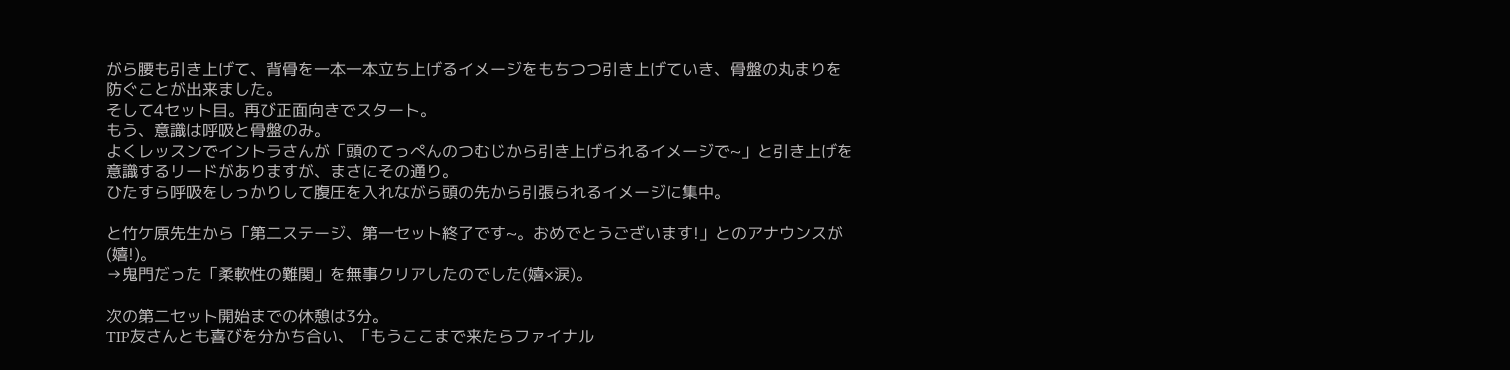がら腰も引き上げて、背骨を一本一本立ち上げるイメージをもちつつ引き上げていき、骨盤の丸まりを防ぐことが出来ました。
そして4セット目。再び正面向きでスタート。
もう、意識は呼吸と骨盤のみ。
よくレッスンでイントラさんが「頭のてっぺんのつむじから引き上げられるイメージで~」と引き上げを意識するリードがありますが、まさにその通り。
ひたすら呼吸をしっかりして腹圧を入れながら頭の先から引張られるイメージに集中。

と竹ケ原先生から「第二ステージ、第一セット終了です~。おめでとうございます!」とのアナウンスが(嬉!)。
→鬼門だった「柔軟性の難関」を無事クリアしたのでした(嬉×涙)。

次の第二セット開始までの休憩は3分。
TIP友さんとも喜びを分かち合い、「もうここまで来たらファイナル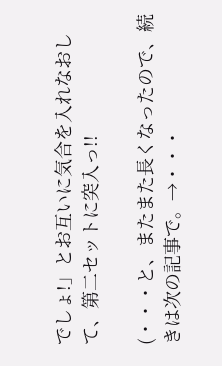でしょ!」とお互いに気合を入れなおして、第二セットに突入っ!!

(・・・と、またまた長くなったので、続きは次の記事で。→・・・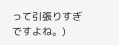って引張りすぎですよね。)